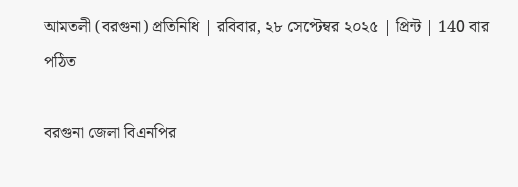আমতলী (বরগুনা) প্রতিনিধি | রবিবার, ২৮ সেপ্টেম্বর ২০২৫ | প্রিন্ট | 140 বার পঠিত

বরগুনা জেলা বিএনপির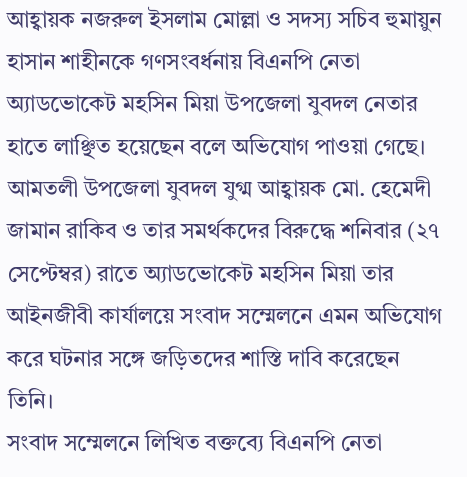আহ্বায়ক নজরুল ইসলাম মোল্লা ও সদস্য সচিব হুমায়ুন হাসান শাহীনকে গণসংবর্ধনায় বিএনপি নেতা অ্যাডভোকেট মহসিন মিয়া উপজেলা যুবদল নেতার হাতে লাঞ্ছিত হয়েছেন বলে অভিযোগ পাওয়া গেছে। আমতলী উপজেলা যুবদল যুগ্ম আহ্বায়ক মো. হেমেদী জামান রাকিব ও তার সমর্থকদের বিরুদ্ধে শনিবার (২৭ সেপ্টেম্বর) রাতে অ্যাডভোকেট মহসিন মিয়া তার আইনজীবী কার্যালয়ে সংবাদ সম্মেলনে এমন অভিযোগ করে ঘটনার সঙ্গে জড়িতদের শাস্তি দাবি করেছেন তিনি।
সংবাদ সম্মেলনে লিখিত বক্তব্যে বিএনপি নেতা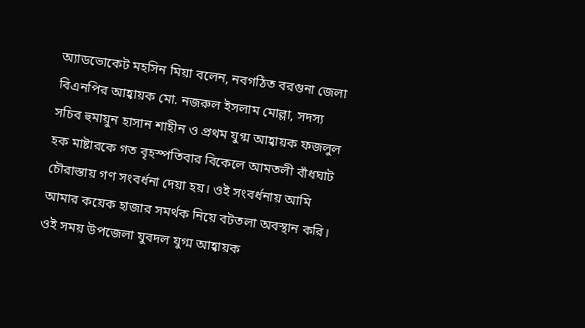অ্যাডভোকেট মহসিন মিয়া বলেন, নবগঠিত বরগুনা জেলা বিএনপির আহ্বায়ক মো. নজরুল ইসলাম মোল্লা, সদস্য সচিব হুমায়ুন হাসান শাহীন ও প্রথম যুগ্ম আহ্বায়ক ফজলুল হক মাষ্টারকে গত বৃহস্পতিবার বিকেলে আমতলী বাঁধঘাট চৌরাস্তায় গণ সংবর্ধনা দেয়া হয়। ওই সংবর্ধনায় আমি আমার কয়েক হাজার সমর্থক নিয়ে বটতলা অবস্থান করি। ওই সময় উপজেলা যুবদল যুগ্ম আহ্বায়ক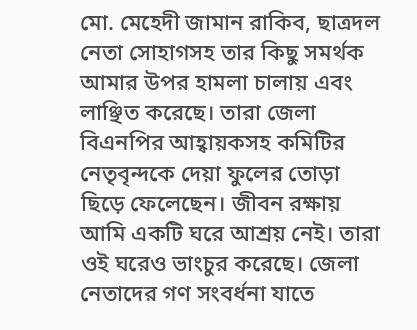মো. মেহেদী জামান রাকিব, ছাত্রদল নেতা সোহাগসহ তার কিছু সমর্থক আমার উপর হামলা চালায় এবং লাঞ্ছিত করেছে। তারা জেলা বিএনপির আহ্বায়কসহ কমিটির নেতৃবৃন্দকে দেয়া ফুলের তোড়া ছিড়ে ফেলেছেন। জীবন রক্ষায় আমি একটি ঘরে আশ্রয় নেই। তারা ওই ঘরেও ভাংচুর করেছে। জেলা নেতাদের গণ সংবর্ধনা যাতে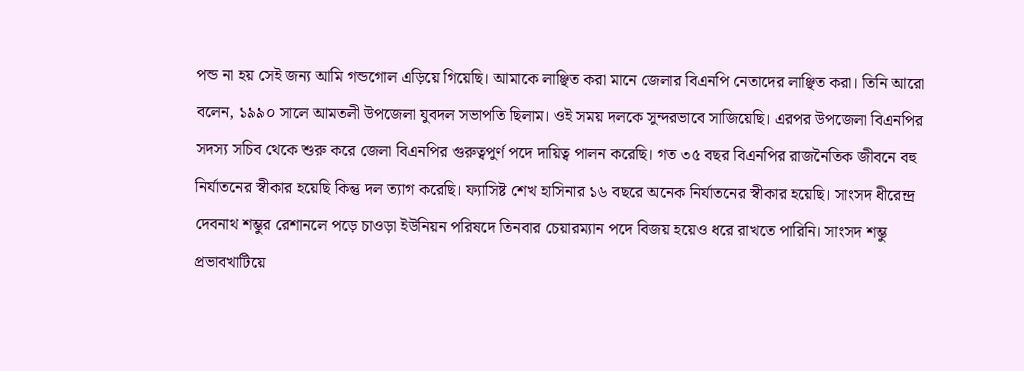পন্ড না হয় সেই জন্য আমি গন্ডগোল এড়িয়ে গিয়েছি। আমাকে লাঞ্ছিত করা মানে জেলার বিএনপি নেতাদের লাঞ্ছিত করা। তিনি আরো বলেন, ১৯৯০ সালে আমতলী উপজেলা যুবদল সভাপতি ছিলাম। ওই সময় দলকে সুন্দরভাবে সাজিয়েছি। এরপর উপজেলা বিএনপির সদস্য সচিব থেকে শুরু করে জেলা বিএনপির গুরুত্বপুর্ণ পদে দায়িত্ব পালন করেছি। গত ৩৫ বছর বিএনপির রাজনৈতিক জীবনে বহু নির্যাতনের স্বীকার হয়েছি কিন্তু দল ত্যাগ করেছি। ফ্যাসিষ্ট শেখ হাসিনার ১৬ বছরে অনেক নির্যাতনের স্বীকার হয়েছি। সাংসদ ধীরেন্দ্র দেবনাথ শম্ভুর রেশানলে পড়ে চাওড়া ইউনিয়ন পরিষদে তিনবার চেয়ারম্যান পদে বিজয় হয়েও ধরে রাখতে পারিনি। সাংসদ শম্ভু প্রভাবখাটিয়ে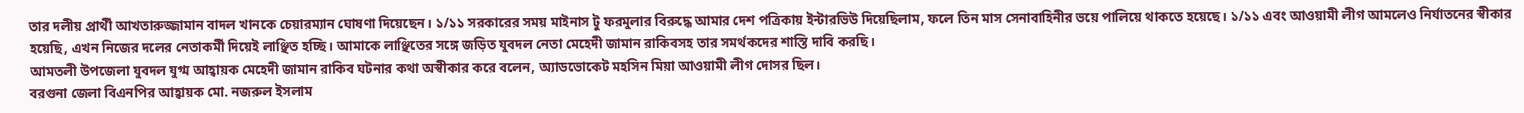তার দলীয় প্রার্থী আখতারুজ্জামান বাদল খানকে চেয়ারম্যান ঘোষণা দিয়েছেন। ১/১১ সরকারের সময় মাইনাস টু ফরমুলার বিরুদ্ধে আমার দেশ পত্রিকায় ইন্টারভিউ দিয়েছিলাম, ফলে তিন মাস সেনাবাহিনীর ভয়ে পালিয়ে থাকতে হয়েছে। ১/১১ এবং আওয়ামী লীগ আমলেও নির্যাতনের স্বীকার হয়েছি, এখন নিজের দলের নেতাকর্মী দিয়েই লাঞ্ছিত হচ্ছি। আমাকে লাঞ্ছিতের সঙ্গে জড়িত যুবদল নেতা মেহেদী জামান রাকিবসহ তার সমর্থকদের শাস্তি দাবি করছি।
আমতলী উপজেলা যুবদল যুগ্ম আহ্বায়ক মেহেদী জামান রাকিব ঘটনার কথা অস্বীকার করে বলেন, অ্যাডভোকেট মহসিন মিয়া আওয়ামী লীগ দোসর ছিল।
বরগুনা জেলা বিএনপির আহ্বায়ক মো. নজরুল ইসলাম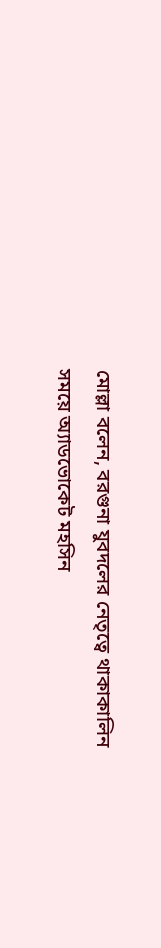মোল্লা বলেন, বরগুনা যুবদলের নেতৃত্বে থাকাকালিন সময়ে অ্যাডভোকেট মহসিন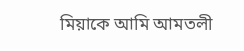মিয়াকে আমি আমতলী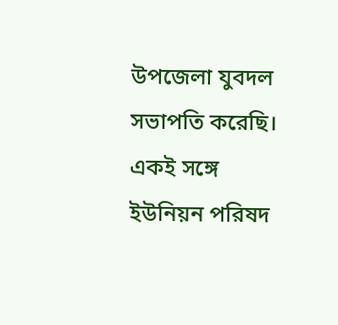উপজেলা যুবদল সভাপতি করেছি। একই সঙ্গে ইউনিয়ন পরিষদ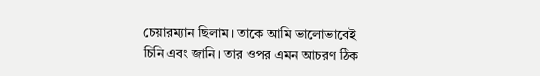চেয়ারম্যান ছিলাম। তাকে আমি ভালোভাবেই চিনি এবং জানি। তার ওপর এমন আচরণ ঠিক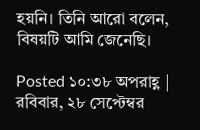হয়নি। তিনি আরো বলেন, বিষয়টি আমি জেনেছি।

Posted ১০:৩৮ অপরাহ্ণ | রবিবার, ২৮ সেপ্টেম্বর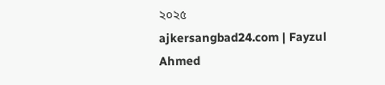২০২৫
ajkersangbad24.com | Fayzul Ahmed